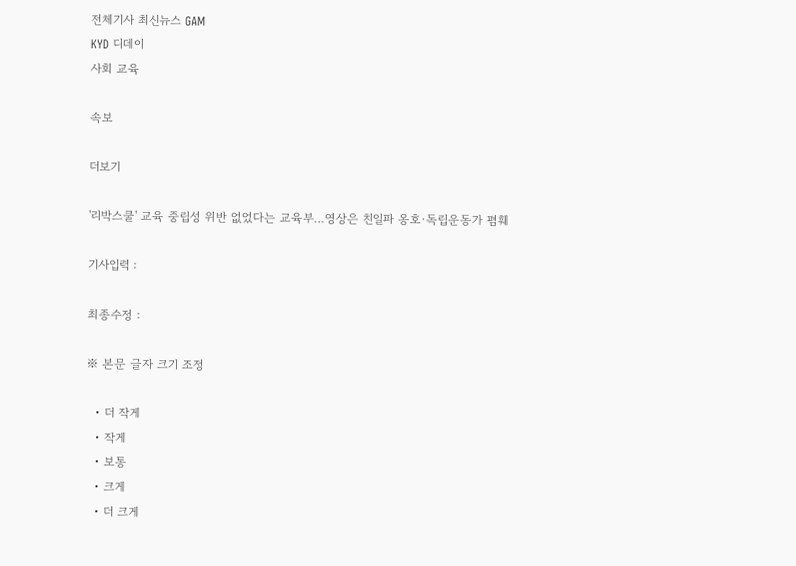전체기사 최신뉴스 GAM
KYD 디데이
사회 교육

속보

더보기

'리박스쿨' 교육 중립성 위반 없었다는 교육부…영상은 친일파 옹호·독립운동가 폄훼

기사입력 :

최종수정 :

※ 본문 글자 크기 조정

  • 더 작게
  • 작게
  • 보통
  • 크게
  • 더 크게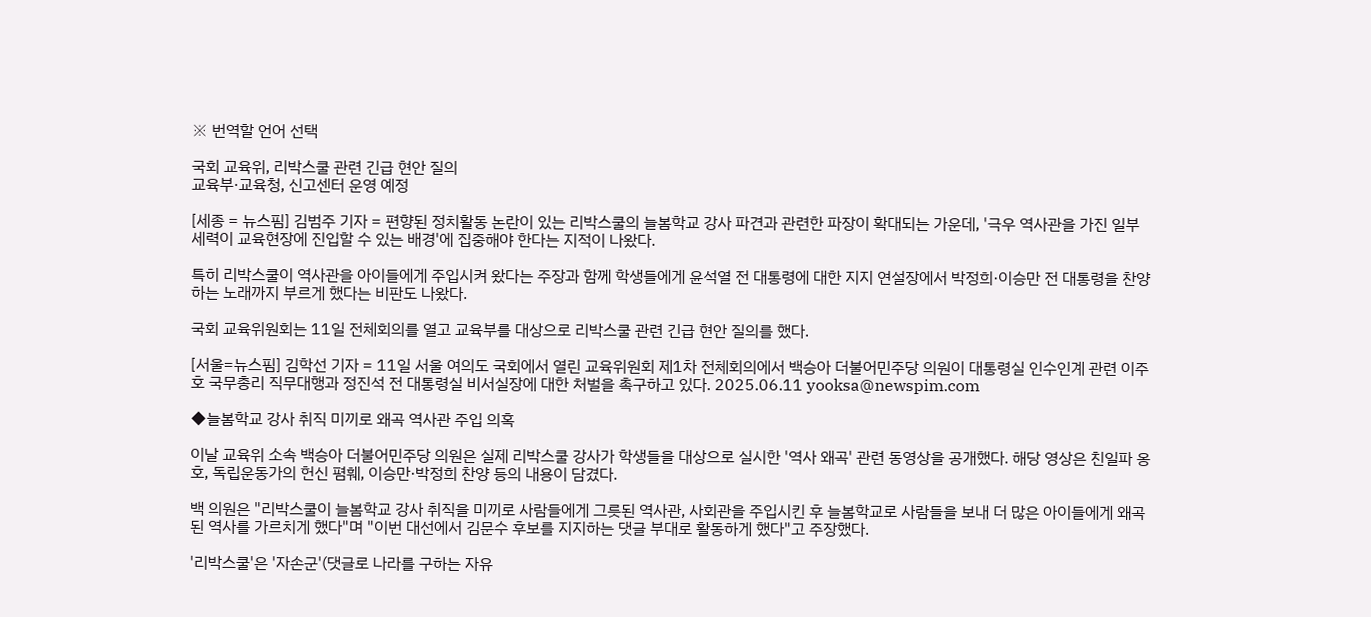※ 번역할 언어 선택

국회 교육위, 리박스쿨 관련 긴급 현안 질의
교육부·교육청, 신고센터 운영 예정

[세종 = 뉴스핌] 김범주 기자 = 편향된 정치활동 논란이 있는 리박스쿨의 늘봄학교 강사 파견과 관련한 파장이 확대되는 가운데, '극우 역사관을 가진 일부 세력이 교육현장에 진입할 수 있는 배경'에 집중해야 한다는 지적이 나왔다.

특히 리박스쿨이 역사관을 아이들에게 주입시켜 왔다는 주장과 함께 학생들에게 윤석열 전 대통령에 대한 지지 연설장에서 박정희·이승만 전 대통령을 찬양하는 노래까지 부르게 했다는 비판도 나왔다.

국회 교육위원회는 11일 전체회의를 열고 교육부를 대상으로 리박스쿨 관련 긴급 현안 질의를 했다.

[서울=뉴스핌] 김학선 기자 = 11일 서울 여의도 국회에서 열린 교육위원회 제1차 전체회의에서 백승아 더불어민주당 의원이 대통령실 인수인계 관련 이주호 국무총리 직무대행과 정진석 전 대통령실 비서실장에 대한 처벌을 촉구하고 있다. 2025.06.11 yooksa@newspim.com

◆늘봄학교 강사 취직 미끼로 왜곡 역사관 주입 의혹

이날 교육위 소속 백승아 더불어민주당 의원은 실제 리박스쿨 강사가 학생들을 대상으로 실시한 '역사 왜곡' 관련 동영상을 공개했다. 해당 영상은 친일파 옹호, 독립운동가의 헌신 폄훼, 이승만·박정희 찬양 등의 내용이 담겼다.

백 의원은 "리박스쿨이 늘봄학교 강사 취직을 미끼로 사람들에게 그릇된 역사관, 사회관을 주입시킨 후 늘봄학교로 사람들을 보내 더 많은 아이들에게 왜곡된 역사를 가르치게 했다"며 "이번 대선에서 김문수 후보를 지지하는 댓글 부대로 활동하게 했다"고 주장했다.

'리박스쿨'은 '자손군'(댓글로 나라를 구하는 자유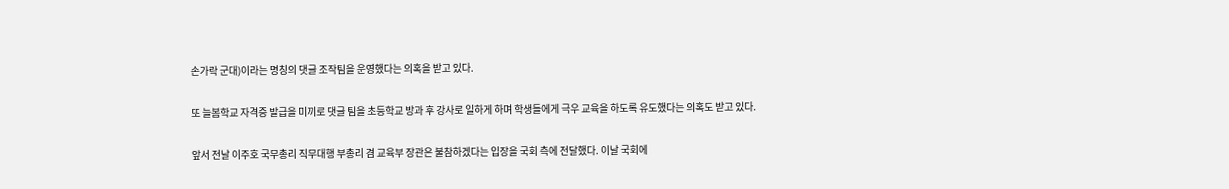손가락 군대)이라는 명칭의 댓글 조작팀을 운영했다는 의혹을 받고 있다.

또 늘봄학교 자격증 발급을 미끼로 댓글 팀을 초등학교 방과 후 강사로 일하게 하며 학생들에게 극우 교육을 하도록 유도했다는 의혹도 받고 있다.

앞서 전날 이주호 국무총리 직무대행 부총리 겸 교육부 장관은 불참하겠다는 입장을 국회 측에 전달했다. 이날 국회에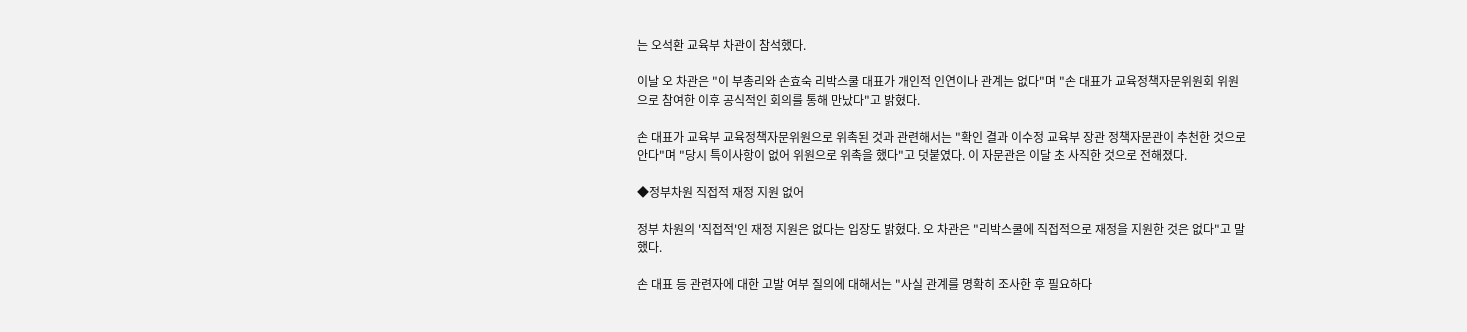는 오석환 교육부 차관이 참석했다.

이날 오 차관은 "이 부총리와 손효숙 리박스쿨 대표가 개인적 인연이나 관계는 없다"며 "손 대표가 교육정책자문위원회 위원으로 참여한 이후 공식적인 회의를 통해 만났다"고 밝혔다.

손 대표가 교육부 교육정책자문위원으로 위촉된 것과 관련해서는 "확인 결과 이수정 교육부 장관 정책자문관이 추천한 것으로 안다"며 "당시 특이사항이 없어 위원으로 위촉을 했다"고 덧붙였다. 이 자문관은 이달 초 사직한 것으로 전해졌다.

◆정부차원 직접적 재정 지원 없어

정부 차원의 '직접적'인 재정 지원은 없다는 입장도 밝혔다. 오 차관은 "리박스쿨에 직접적으로 재정을 지원한 것은 없다"고 말했다.

손 대표 등 관련자에 대한 고발 여부 질의에 대해서는 "사실 관계를 명확히 조사한 후 필요하다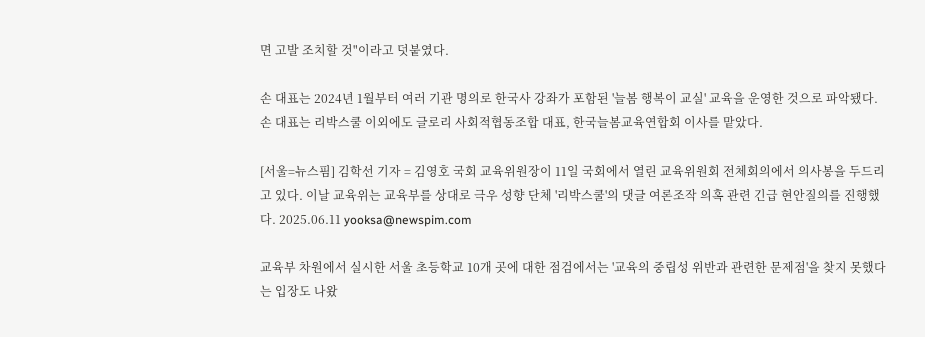면 고발 조치할 것"이라고 덧붙였다.

손 대표는 2024년 1월부터 여러 기관 명의로 한국사 강좌가 포함된 '늘봄 행복이 교실' 교육을 운영한 것으로 파악됐다. 손 대표는 리박스쿨 이외에도 글로리 사회적협동조합 대표, 한국늘봄교육연합회 이사를 맡았다.

[서울=뉴스핌] 김학선 기자 = 김영호 국회 교육위원장이 11일 국회에서 열린 교육위원회 전체회의에서 의사봉을 두드리고 있다. 이날 교육위는 교육부를 상대로 극우 성향 단체 '리박스쿨'의 댓글 여론조작 의혹 관련 긴급 현안질의를 진행했다. 2025.06.11 yooksa@newspim.com

교육부 차원에서 실시한 서울 초등학교 10개 곳에 대한 점검에서는 '교육의 중립성 위반과 관련한 문제점'을 찾지 못했다는 입장도 나왔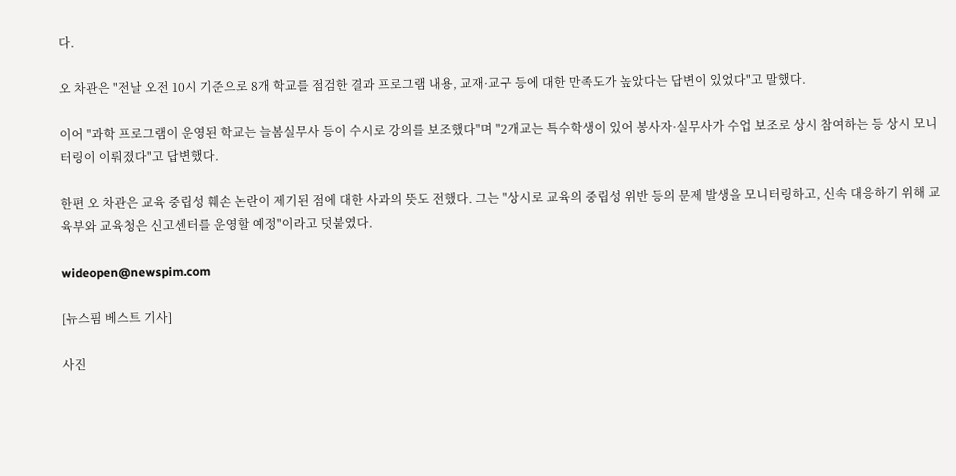다.

오 차관은 "전날 오전 10시 기준으로 8개 학교를 점검한 결과 프로그램 내용, 교재·교구 등에 대한 만족도가 높았다는 답변이 있었다"고 말했다.

이어 "과학 프로그램이 운영된 학교는 늘봄실무사 등이 수시로 강의를 보조했다"며 "2개교는 특수학생이 있어 봉사자·실무사가 수업 보조로 상시 참여하는 등 상시 모니터링이 이뤄졌다"고 답변했다.

한편 오 차관은 교육 중립성 훼손 논란이 제기된 점에 대한 사과의 뜻도 전했다. 그는 "상시로 교육의 중립성 위반 등의 문제 발생을 모니터링하고, 신속 대응하기 위해 교육부와 교육청은 신고센터를 운영할 예정"이라고 덧붙였다.

wideopen@newspim.com

[뉴스핌 베스트 기사]

사진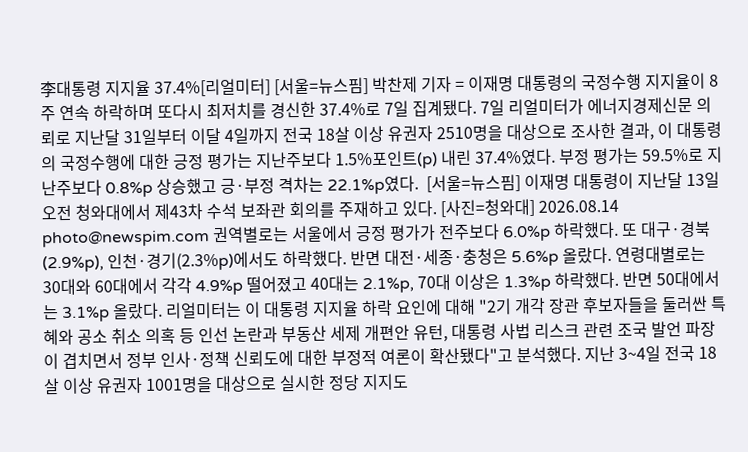李대통령 지지율 37.4%[리얼미터] [서울=뉴스핌] 박찬제 기자 = 이재명 대통령의 국정수행 지지율이 8주 연속 하락하며 또다시 최저치를 경신한 37.4%로 7일 집계됐다. 7일 리얼미터가 에너지경제신문 의뢰로 지난달 31일부터 이달 4일까지 전국 18살 이상 유권자 2510명을 대상으로 조사한 결과, 이 대통령의 국정수행에 대한 긍정 평가는 지난주보다 1.5%포인트(p) 내린 37.4%였다. 부정 평가는 59.5%로 지난주보다 0.8%p 상승했고 긍·부정 격차는 22.1%p였다.  [서울=뉴스핌] 이재명 대통령이 지난달 13일 오전 청와대에서 제43차 수석 보좌관 회의를 주재하고 있다. [사진=청와대] 2026.08.14 photo@newspim.com 권역별로는 서울에서 긍정 평가가 전주보다 6.0%p 하락했다. 또 대구·경북(2.9%p), 인천·경기(2.3%p)에서도 하락했다. 반면 대전·세종·충청은 5.6%p 올랐다. 연령대별로는 30대와 60대에서 각각 4.9%p 떨어졌고 40대는 2.1%p, 70대 이상은 1.3%p 하락했다. 반면 50대에서는 3.1%p 올랐다. 리얼미터는 이 대통령 지지율 하락 요인에 대해 "2기 개각 장관 후보자들을 둘러싼 특혜와 공소 취소 의혹 등 인선 논란과 부동산 세제 개편안 유턴, 대통령 사법 리스크 관련 조국 발언 파장이 겹치면서 정부 인사·정책 신뢰도에 대한 부정적 여론이 확산됐다"고 분석했다. 지난 3~4일 전국 18살 이상 유권자 1001명을 대상으로 실시한 정당 지지도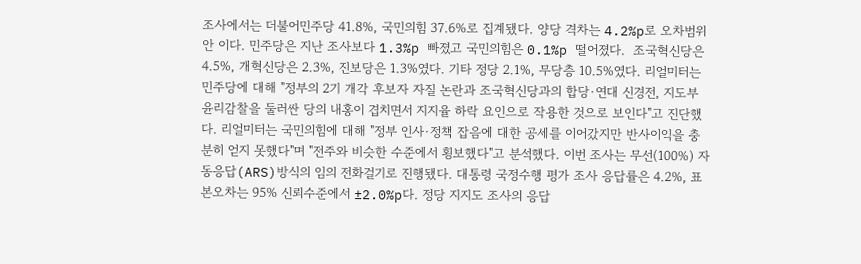조사에서는 더불어민주당 41.8%, 국민의힘 37.6%로 집계됐다. 양당 격차는 4.2%p로 오차범위 안 이다. 민주당은 지난 조사보다 1.3%p 빠졌고 국민의힘은 0.1%p 떨어졌다.  조국혁신당은 4.5%, 개혁신당은 2.3%, 진보당은 1.3%였다. 기타 정당 2.1%, 무당층 10.5%였다. 리얼미터는 민주당에 대해 "정부의 2기 개각 후보자 자질 논란과 조국혁신당과의 합당·연대 신경전, 지도부 윤리감찰을 둘러싼 당의 내홍이 겹치면서 지지율 하락 요인으로 작용한 것으로 보인다"고 진단했다. 리얼미터는 국민의힘에 대해 "정부 인사·정책 잡음에 대한 공세를 이어갔지만 반사이익을 충분히 얻지 못했다"며 "전주와 비슷한 수준에서 횡보했다"고 분석했다. 이번 조사는 무선(100%) 자동응답(ARS)방식의 임의 전화걸기로 진행됐다. 대통령 국정수행 평가 조사 응답률은 4.2%, 표본오차는 95% 신뢰수준에서 ±2.0%p다. 정당 지지도 조사의 응답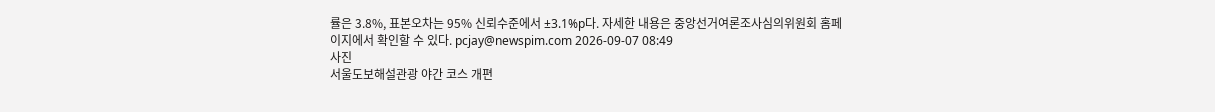률은 3.8%, 표본오차는 95% 신뢰수준에서 ±3.1%p다. 자세한 내용은 중앙선거여론조사심의위원회 홈페이지에서 확인할 수 있다. pcjay@newspim.com 2026-09-07 08:49
사진
서울도보해설관광 야간 코스 개편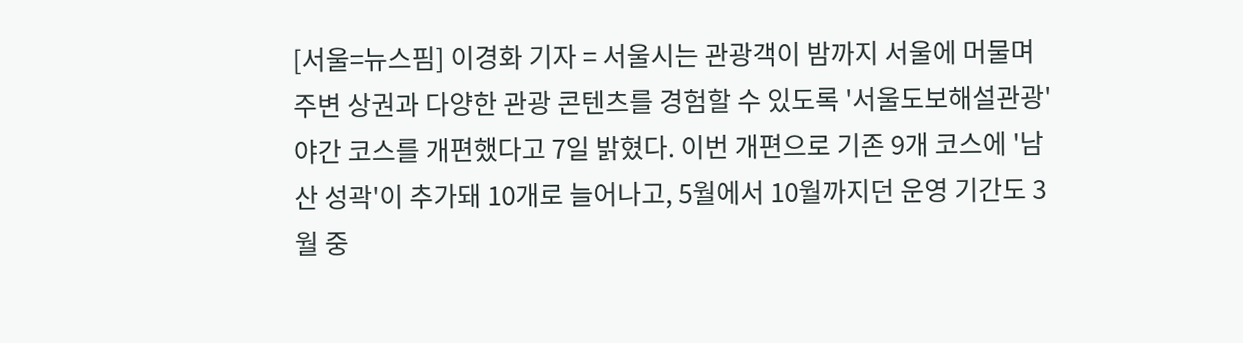[서울=뉴스핌] 이경화 기자 = 서울시는 관광객이 밤까지 서울에 머물며 주변 상권과 다양한 관광 콘텐츠를 경험할 수 있도록 '서울도보해설관광' 야간 코스를 개편했다고 7일 밝혔다. 이번 개편으로 기존 9개 코스에 '남산 성곽'이 추가돼 10개로 늘어나고, 5월에서 10월까지던 운영 기간도 3월 중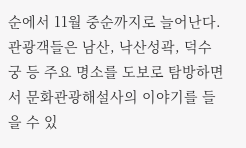순에서 11월 중순까지로 늘어난다. 관광객들은 남산, 낙산성곽, 덕수궁 등 주요 명소를 도보로 탐방하면서 문화관광해설사의 이야기를 들을 수 있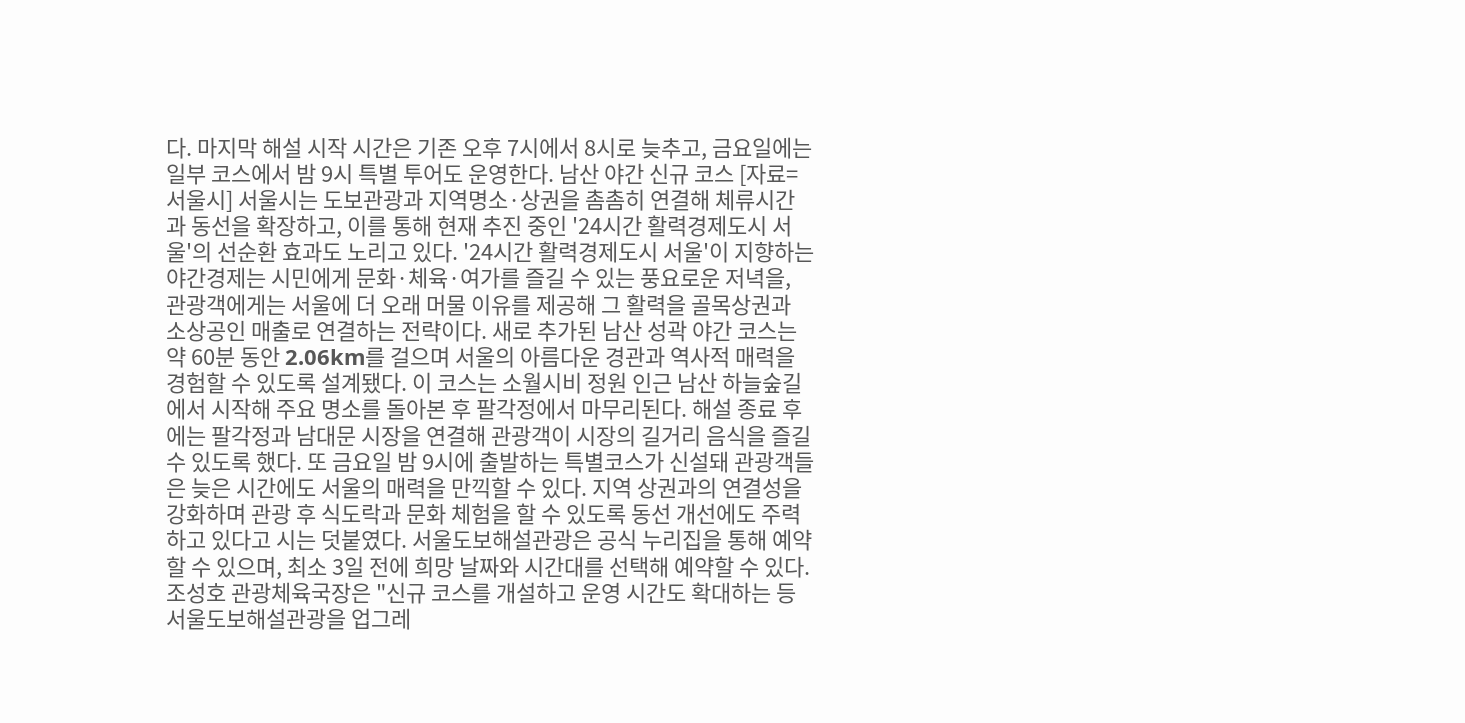다. 마지막 해설 시작 시간은 기존 오후 7시에서 8시로 늦추고, 금요일에는 일부 코스에서 밤 9시 특별 투어도 운영한다. 남산 야간 신규 코스 [자료=서울시] 서울시는 도보관광과 지역명소·상권을 촘촘히 연결해 체류시간과 동선을 확장하고, 이를 통해 현재 추진 중인 '24시간 활력경제도시 서울'의 선순환 효과도 노리고 있다. '24시간 활력경제도시 서울'이 지향하는 야간경제는 시민에게 문화·체육·여가를 즐길 수 있는 풍요로운 저녁을, 관광객에게는 서울에 더 오래 머물 이유를 제공해 그 활력을 골목상권과 소상공인 매출로 연결하는 전략이다. 새로 추가된 남산 성곽 야간 코스는 약 60분 동안 2.06km를 걸으며 서울의 아름다운 경관과 역사적 매력을 경험할 수 있도록 설계됐다. 이 코스는 소월시비 정원 인근 남산 하늘숲길에서 시작해 주요 명소를 돌아본 후 팔각정에서 마무리된다. 해설 종료 후에는 팔각정과 남대문 시장을 연결해 관광객이 시장의 길거리 음식을 즐길 수 있도록 했다. 또 금요일 밤 9시에 출발하는 특별코스가 신설돼 관광객들은 늦은 시간에도 서울의 매력을 만끽할 수 있다. 지역 상권과의 연결성을 강화하며 관광 후 식도락과 문화 체험을 할 수 있도록 동선 개선에도 주력하고 있다고 시는 덧붙였다. 서울도보해설관광은 공식 누리집을 통해 예약할 수 있으며, 최소 3일 전에 희망 날짜와 시간대를 선택해 예약할 수 있다. 조성호 관광체육국장은 "신규 코스를 개설하고 운영 시간도 확대하는 등 서울도보해설관광을 업그레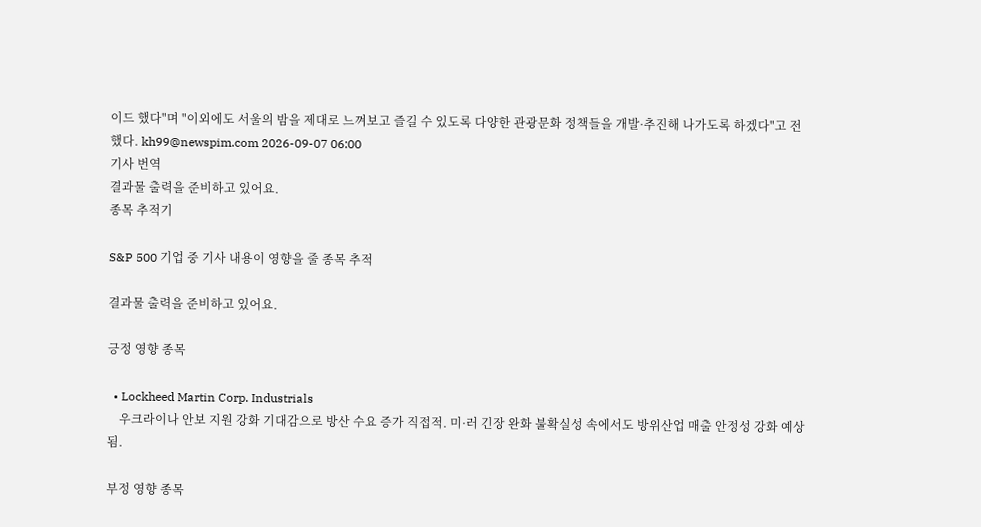이드 했다"며 "이외에도 서울의 밤을 제대로 느껴보고 즐길 수 있도록 다양한 관광문화 정책들을 개발·추진해 나가도록 하겠다"고 전했다. kh99@newspim.com 2026-09-07 06:00
기사 번역
결과물 출력을 준비하고 있어요.
종목 추적기

S&P 500 기업 중 기사 내용이 영향을 줄 종목 추적

결과물 출력을 준비하고 있어요.

긍정 영향 종목

  • Lockheed Martin Corp. Industrials
    우크라이나 안보 지원 강화 기대감으로 방산 수요 증가 직접적. 미·러 긴장 완화 불확실성 속에서도 방위산업 매출 안정성 강화 예상됨.

부정 영향 종목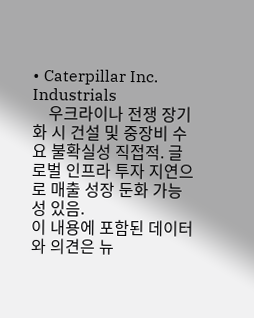• Caterpillar Inc. Industrials
    우크라이나 전쟁 장기화 시 건설 및 중장비 수요 불확실성 직접적. 글로벌 인프라 투자 지연으로 매출 성장 둔화 가능성 있음.
이 내용에 포함된 데이터와 의견은 뉴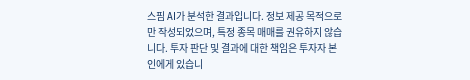스핌 AI가 분석한 결과입니다. 정보 제공 목적으로만 작성되었으며, 특정 종목 매매를 권유하지 않습니다. 투자 판단 및 결과에 대한 책임은 투자자 본인에게 있습니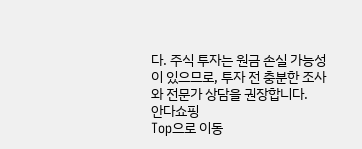다. 주식 투자는 원금 손실 가능성이 있으므로, 투자 전 충분한 조사와 전문가 상담을 권장합니다.
안다쇼핑
Top으로 이동